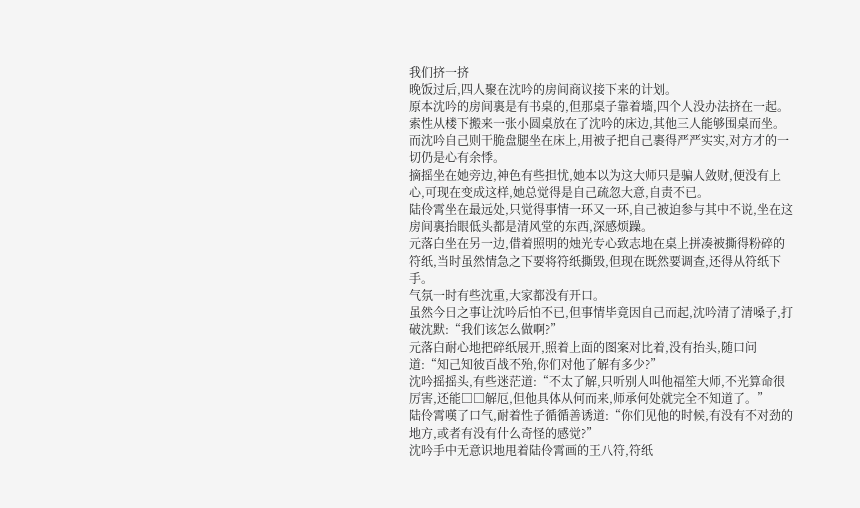我们挤一挤
晚饭过后,四人聚在沈吟的房间商议接下来的计划。
原本沈吟的房间裏是有书桌的,但那桌子靠着墻,四个人没办法挤在一起。
索性从楼下搬来一张小圆桌放在了沈吟的床边,其他三人能够围桌而坐。
而沈吟自己则干脆盘腿坐在床上,用被子把自己裹得严严实实,对方才的一切仍是心有余悸。
摘摇坐在她旁边,神色有些担忧,她本以为这大师只是骗人敛财,便没有上心,可现在变成这样,她总觉得是自己疏忽大意,自责不已。
陆伶霄坐在最远处,只觉得事情一环又一环,自己被迫参与其中不说,坐在这房间裏抬眼低头都是清风堂的东西,深感烦躁。
元落白坐在另一边,借着照明的烛光专心致志地在桌上拼凑被撕得粉碎的符纸,当时虽然情急之下要将符纸撕毁,但现在既然要调查,还得从符纸下手。
气氛一时有些沈重,大家都没有开口。
虽然今日之事让沈吟后怕不已,但事情毕竟因自己而起,沈吟清了清嗓子,打破沈默:“我们该怎么做啊?”
元落白耐心地把碎纸展开,照着上面的图案对比着,没有抬头,随口问道:“知己知彼百战不殆,你们对他了解有多少?”
沈吟摇摇头,有些迷茫道:“不太了解,只听别人叫他福笙大师,不光算命很厉害,还能□□解厄,但他具体从何而来,师承何处就完全不知道了。”
陆伶霄嘆了口气,耐着性子循循善诱道:“你们见他的时候,有没有不对劲的地方,或者有没有什么奇怪的感觉?”
沈吟手中无意识地甩着陆伶霄画的王八符,符纸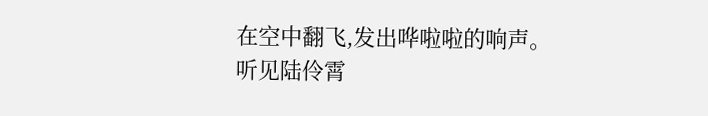在空中翻飞,发出哗啦啦的响声。
听见陆伶霄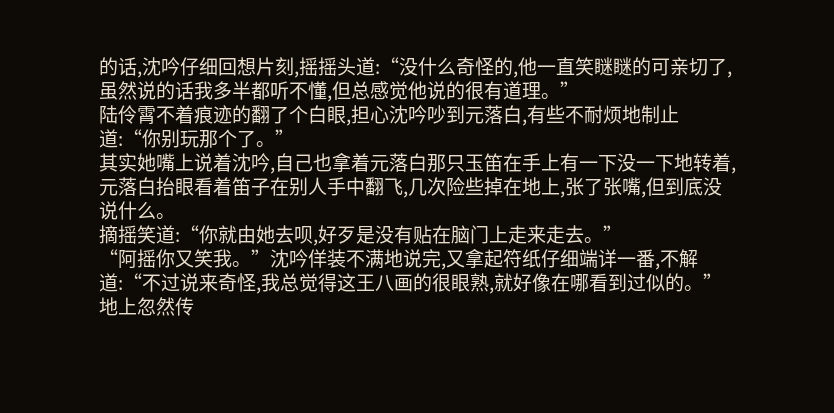的话,沈吟仔细回想片刻,摇摇头道:“没什么奇怪的,他一直笑瞇瞇的可亲切了,虽然说的话我多半都听不懂,但总感觉他说的很有道理。”
陆伶霄不着痕迹的翻了个白眼,担心沈吟吵到元落白,有些不耐烦地制止道:“你别玩那个了。”
其实她嘴上说着沈吟,自己也拿着元落白那只玉笛在手上有一下没一下地转着,元落白抬眼看着笛子在别人手中翻飞,几次险些掉在地上,张了张嘴,但到底没说什么。
摘摇笑道:“你就由她去呗,好歹是没有贴在脑门上走来走去。”
“阿摇你又笑我。”沈吟佯装不满地说完,又拿起符纸仔细端详一番,不解道:“不过说来奇怪,我总觉得这王八画的很眼熟,就好像在哪看到过似的。”
地上忽然传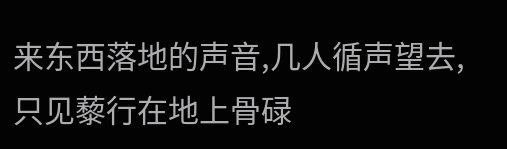来东西落地的声音,几人循声望去,只见藜行在地上骨碌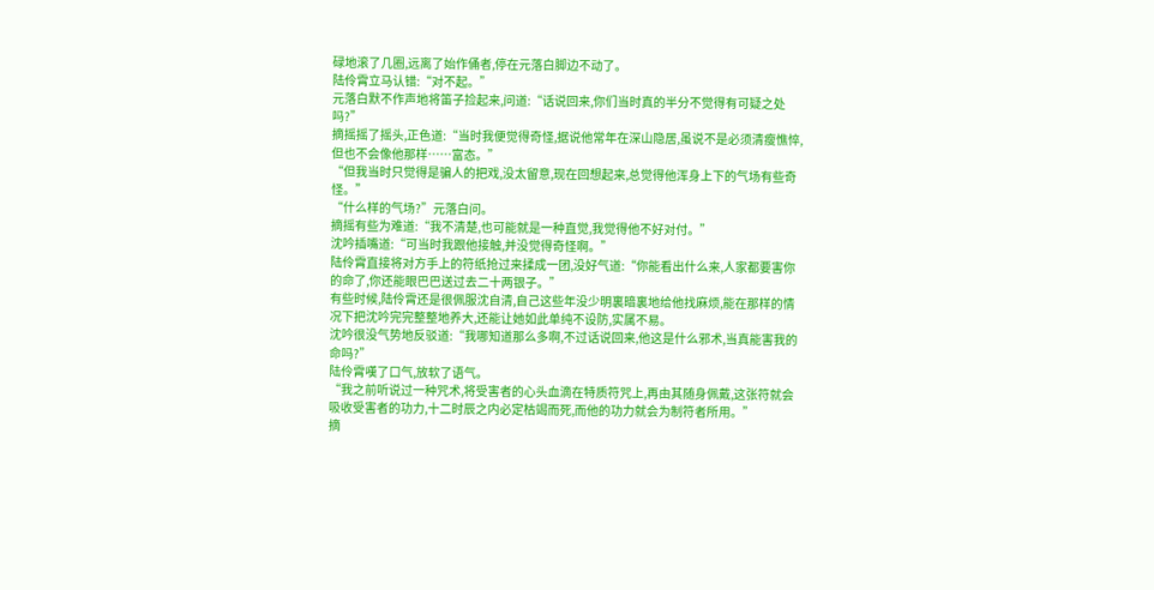碌地滚了几圈,远离了始作俑者,停在元落白脚边不动了。
陆伶霄立马认错:“对不起。”
元落白默不作声地将笛子捡起来,问道:“话说回来,你们当时真的半分不觉得有可疑之处吗?”
摘摇摇了摇头,正色道:“当时我便觉得奇怪,据说他常年在深山隐居,虽说不是必须清瘦憔悴,但也不会像他那样……富态。”
“但我当时只觉得是骗人的把戏,没太留意,现在回想起来,总觉得他浑身上下的气场有些奇怪。”
“什么样的气场?”元落白问。
摘摇有些为难道:“我不清楚,也可能就是一种直觉,我觉得他不好对付。”
沈吟插嘴道:“可当时我跟他接触,并没觉得奇怪啊。”
陆伶霄直接将对方手上的符纸抢过来揉成一团,没好气道:“你能看出什么来,人家都要害你的命了,你还能眼巴巴送过去二十两银子。”
有些时候,陆伶霄还是很佩服沈自清,自己这些年没少明裏暗裏地给他找麻烦,能在那样的情况下把沈吟完完整整地养大,还能让她如此单纯不设防,实属不易。
沈吟很没气势地反驳道:“我哪知道那么多啊,不过话说回来,他这是什么邪术,当真能害我的命吗?”
陆伶霄嘆了口气,放软了语气。
“我之前听说过一种咒术,将受害者的心头血滴在特质符咒上,再由其随身佩戴,这张符就会吸收受害者的功力,十二时辰之内必定枯竭而死,而他的功力就会为制符者所用。”
摘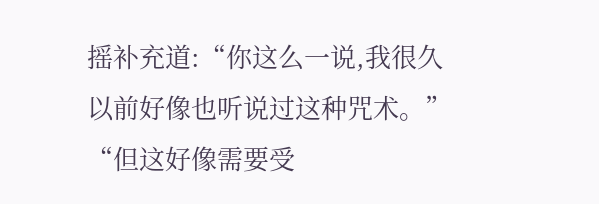摇补充道:“你这么一说,我很久以前好像也听说过这种咒术。”
“但这好像需要受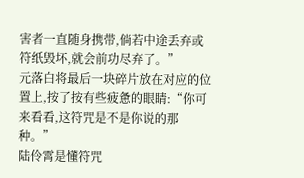害者一直随身携带,倘若中途丢弃或符纸毁坏,就会前功尽弃了。”
元落白将最后一块碎片放在对应的位置上,按了按有些疲惫的眼睛:“你可来看看,这符咒是不是你说的那种。”
陆伶霄是懂符咒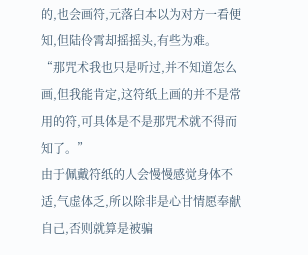的,也会画符,元落白本以为对方一看便知,但陆伶霄却摇摇头,有些为难。
“那咒术我也只是听过,并不知道怎么画,但我能肯定,这符纸上画的并不是常用的符,可具体是不是那咒术就不得而知了。”
由于佩戴符纸的人会慢慢感觉身体不适,气虚体乏,所以除非是心甘情愿奉献自己,否则就算是被骗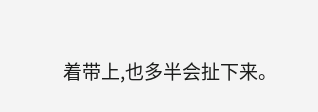着带上,也多半会扯下来。